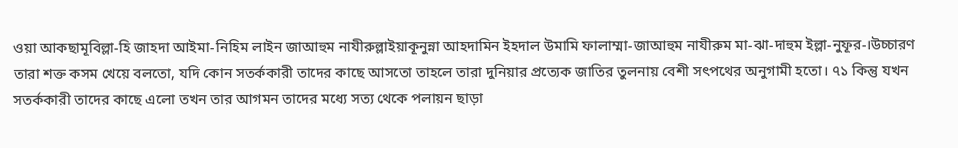ওয়া আকছামূবিল্লা-হি জাহদা আইমা-নিহিম লাইন জাআহুম নাযীরুল্লাইয়াকূনুন্না আহদামিন ইহদাল উমামি ফালাম্মা-জাআহুম নাযীরুম মা-ঝা-দাহুম ইল্লা-নুফূর-।উচ্চারণ
তারা শক্ত কসম খেয়ে বলতো, যদি কোন সতর্ককারী তাদের কাছে আসতো তাহলে তারা দুনিয়ার প্রত্যেক জাতির তুলনায় বেশী সৎপথের অনুগামী হতো। ৭১ কিন্তু যখন সতর্ককারী তাদের কাছে এলো তখন তার আগমন তাদের মধ্যে সত্য থেকে পলায়ন ছাড়া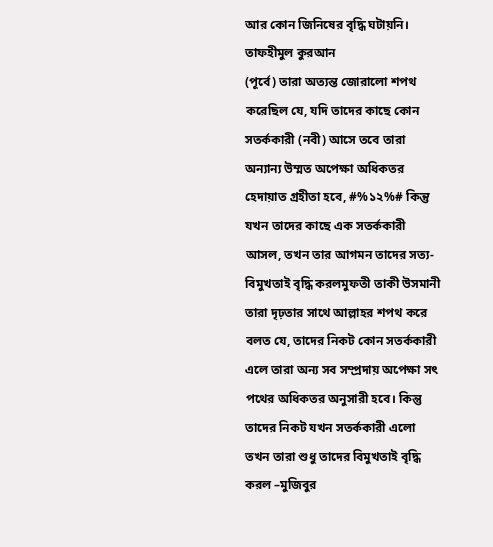আর কোন জিনিষের বৃদ্ধি ঘটায়নি। তাফহীমুল কুরআন
(পূর্বে) তারা অত্যন্ত জোরালো শপথ করেছিল যে, যদি তাদের কাছে কোন সতর্ককারী (নবী) আসে তবে তারা অন্যান্য উম্মত অপেক্ষা অধিকতর হেদায়াত গ্রহীতা হবে, #%১২%# কিন্তু যখন তাদের কাছে এক সতর্ককারী আসল, তখন তার আগমন তাদের সত্য-বিমুখতাই বৃদ্ধি করলমুফতী তাকী উসমানী
তারা দৃঢ়তার সাথে আল্লাহর শপথ করে বলত যে, তাদের নিকট কোন সতর্ককারী এলে তারা অন্য সব সম্প্রদায় অপেক্ষা সৎ পথের অধিকতর অনুসারী হবে। কিন্তু তাদের নিকট যখন সতর্ককারী এলো তখন তারা শুধু তাদের বিমুখতাই বৃদ্ধি করল –মুজিবুর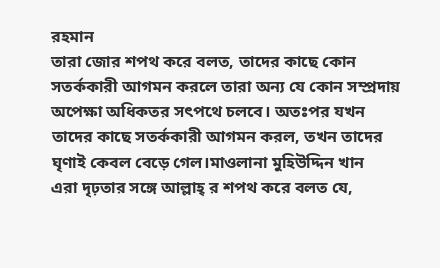রহমান
তারা জোর শপথ করে বলত, তাদের কাছে কোন সতর্ককারী আগমন করলে তারা অন্য যে কোন সম্প্রদায় অপেক্ষা অধিকতর সৎপথে চলবে। অতঃপর যখন তাদের কাছে সতর্ককারী আগমন করল, তখন তাদের ঘৃণাই কেবল বেড়ে গেল।মাওলানা মুহিউদ্দিন খান
এরা দৃঢ়তার সঙ্গে আল্লাহ্ র শপথ করে বলত যে,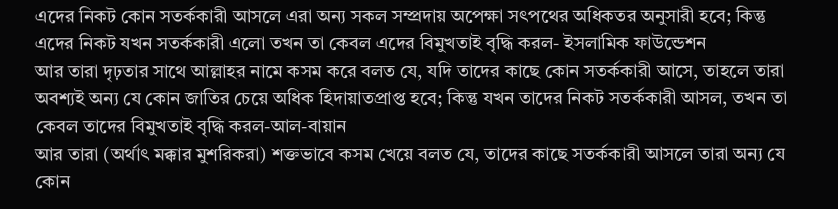এদের নিকট কোন সতর্ককারী আসলে এরা অন্য সকল সম্প্রদায় অপেক্ষা সৎপথের অধিকতর অনুসারী হবে; কিন্তু এদের নিকট যখন সতর্ককারী এলো তখন তা কেবল এদের বিমুখতাই বৃদ্ধি করল- ইসলামিক ফাউন্ডেশন
আর তারা দৃঢ়তার সাথে আল্লাহর নামে কসম করে বলত যে, যদি তাদের কাছে কোন সতর্ককারী আসে, তাহলে তারা অবশ্যই অন্য যে কোন জাতির চেয়ে অধিক হিদায়াতপ্রাপ্ত হবে; কিন্তু যখন তাদের নিকট সতর্ককারী আসল, তখন তা কেবল তাদের বিমুখতাই বৃদ্ধি করল-আল-বায়ান
আর তারা (অর্থাৎ মক্কার মুশরিকরা) শক্তভাবে কসম খেয়ে বলত যে, তাদের কাছে সতর্ককারী আসলে তারা অন্য যে কোন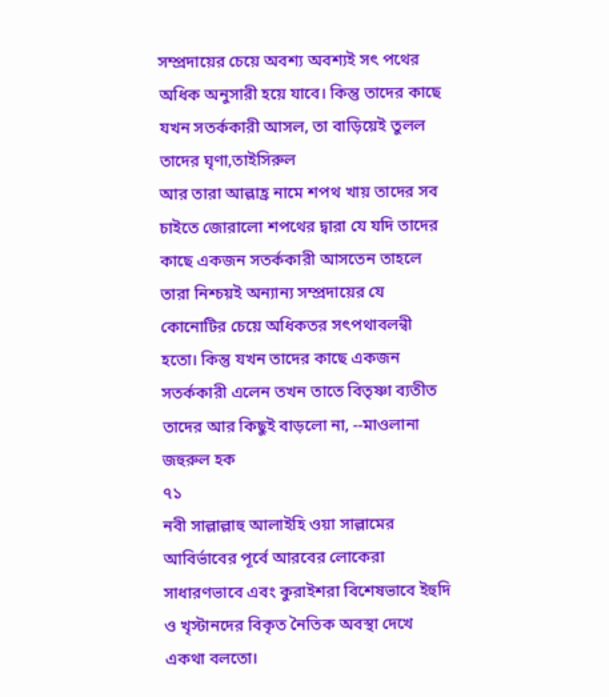সম্প্রদায়ের চেয়ে অবশ্য অবশ্যই সৎ পথের অধিক অনুসারী হয়ে যাবে। কিন্তু তাদের কাছে যখন সতর্ককারী আসল, তা বাড়িয়েই তুলল তাদের ঘৃণা,তাইসিরুল
আর তারা আল্লাহ্র নামে শপথ খায় তাদের সব চাইতে জোরালো শপথের দ্বারা যে যদি তাদের কাছে একজন সতর্ককারী আসতেন তাহলে তারা নিশ্চয়ই অন্যান্য সম্প্রদায়ের যে কোনোটির চেয়ে অধিকতর সৎপথাবলন্বী হতো। কিন্তু যখন তাদের কাছে একজন সতর্ককারী এলেন তখন তাতে বিতৃষ্ণা ব্যতীত তাদের আর কিছুই বাড়লো না, --মাওলানা জহুরুল হক
৭১
নবী সাল্লাল্লাহু আলাইহি ওয়া সাল্লামের আবির্ভাবের পূর্বে আরবের লোকেরা সাধারণভাবে এবং কুরাইশরা বিশেষভাবে ইহুদি ও খৃস্টানদের বিকৃত নৈতিক অবস্থা দেখে একথা বলতো।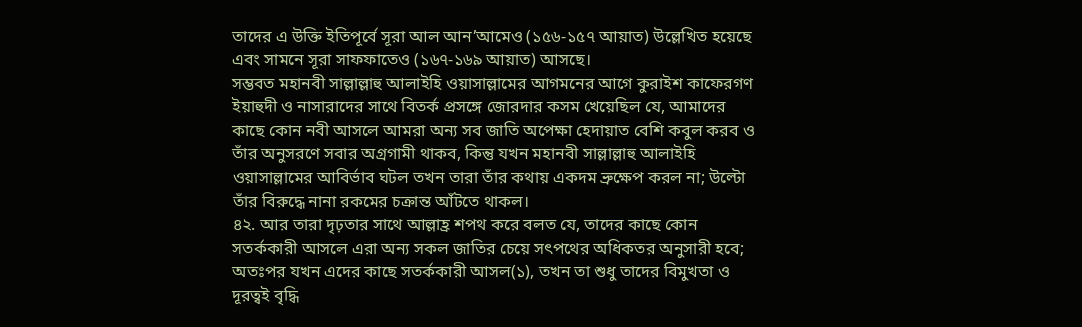তাদের এ উক্তি ইতিপূর্বে সূরা আল আন’আমেও (১৫৬-১৫৭ আয়াত) উল্লেখিত হয়েছে এবং সামনে সূরা সাফফাতেও (১৬৭-১৬৯ আয়াত) আসছে।
সম্ভবত মহানবী সাল্লাল্লাহু আলাইহি ওয়াসাল্লামের আগমনের আগে কুরাইশ কাফেরগণ ইয়াহুদী ও নাসারাদের সাথে বিতর্ক প্রসঙ্গে জোরদার কসম খেয়েছিল যে, আমাদের কাছে কোন নবী আসলে আমরা অন্য সব জাতি অপেক্ষা হেদায়াত বেশি কবুল করব ও তাঁর অনুসরণে সবার অগ্রগামী থাকব, কিন্তু যখন মহানবী সাল্লাল্লাহু আলাইহি ওয়াসাল্লামের আবির্ভাব ঘটল তখন তারা তাঁর কথায় একদম ভ্রুক্ষেপ করল না; উল্টো তাঁর বিরুদ্ধে নানা রকমের চক্রান্ত আঁটতে থাকল।
৪২. আর তারা দৃঢ়তার সাথে আল্লাহ্র শপথ করে বলত যে, তাদের কাছে কোন সতর্ককারী আসলে এরা অন্য সকল জাতির চেয়ে সৎপথের অধিকতর অনুসারী হবে; অতঃপর যখন এদের কাছে সতর্ককারী আসল(১), তখন তা শুধু তাদের বিমুখতা ও দূরত্বই বৃদ্ধি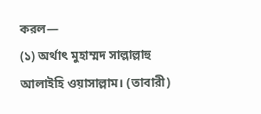করল—
(১) অর্থাৎ মুহাম্মদ সাল্লাল্লাহু আলাইহি ওয়াসাল্লাম। (তাবারী)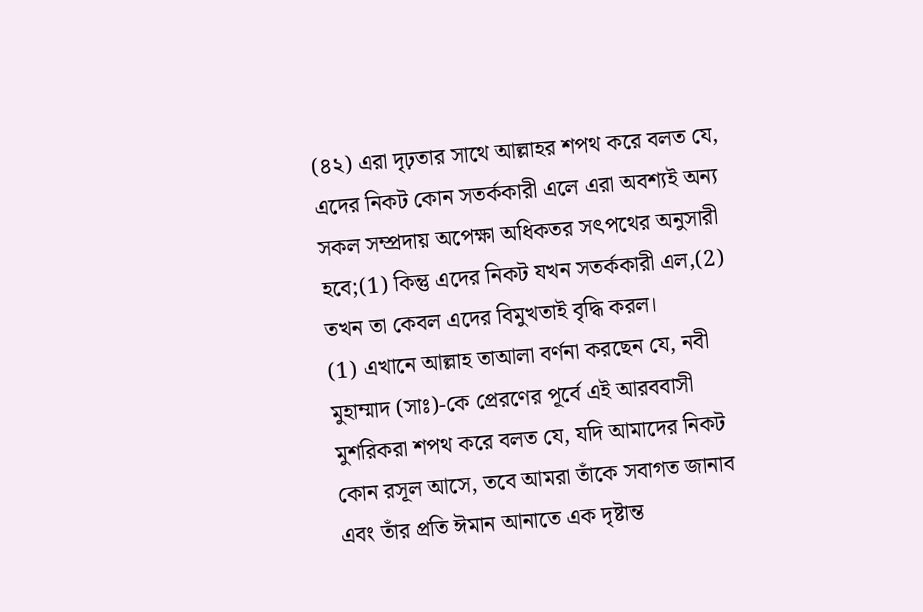(৪২) এরা দৃঢ়তার সাথে আল্লাহর শপথ করে বলত যে, এদের নিকট কোন সতর্ককারী এলে এরা অবশ্যই অন্য সকল সম্প্রদায় অপেক্ষা অধিকতর সৎপথের অনুসারী হবে;(1) কিন্তু এদের নিকট যখন সতর্ককারী এল,(2) তখন তা কেবল এদের বিমুখতাই বৃদ্ধি করল।
(1) এখানে আল্লাহ তাআলা বর্ণনা করছেন যে, নবী মুহাম্মাদ (সাঃ)-কে প্রেরণের পূর্বে এই আরববাসী মুশরিকরা শপথ করে বলত যে, যদি আমাদের নিকট কোন রসূল আসে, তবে আমরা তাঁকে সবাগত জানাব এবং তাঁর প্রতি ঈমান আনাতে এক দৃষ্টান্ত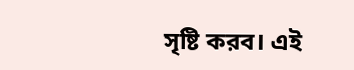সৃষ্টি করব। এই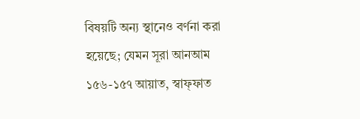বিষয়টি অন্য স্থানেও বর্ণনা করা হয়েছে; যেমন সূরা আনআম ১৫৬-১৫৭ আয়াত, স্বাফ্ফাত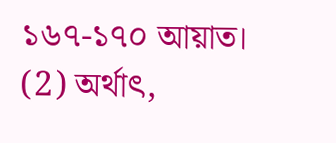১৬৭-১৭০ আয়াত।
(2) অর্থাৎ,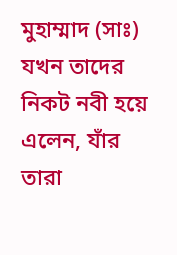মুহাম্মাদ (সাঃ) যখন তাদের নিকট নবী হয়ে এলেন, যাঁর তারা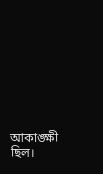আকাঙ্ক্ষী ছিল।